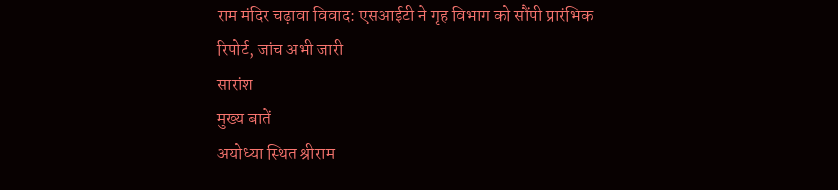राम मंदिर चढ़ावा विवाद: एसआईटी ने गृह विभाग को सौंपी प्रारंभिक रिपोर्ट, जांच अभी जारी
सारांश
मुख्य बातें
अयोध्या स्थित श्रीराम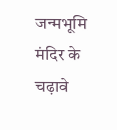जन्मभूमि मंदिर के चढ़ावे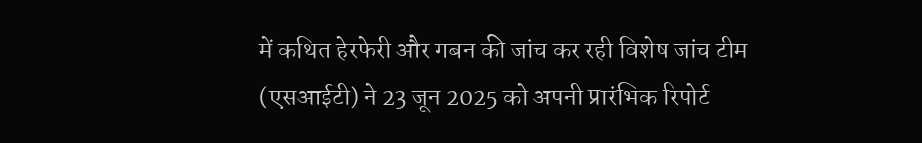में कथित हेरफेरी और गबन की जांच कर रही विशेष जांच टीम (एसआईटी) ने 23 जून 2025 को अपनी प्रारंभिक रिपोर्ट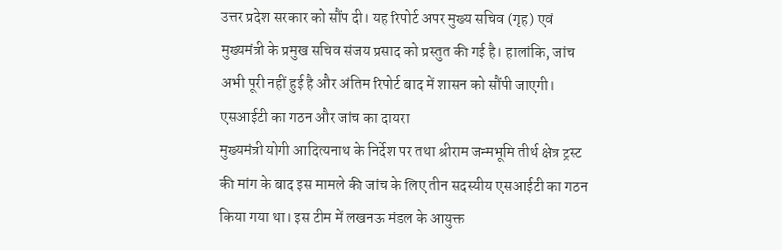उत्तर प्रदेश सरकार को सौंप दी। यह रिपोर्ट अपर मुख्य सचिव (गृह) एवं मुख्यमंत्री के प्रमुख सचिव संजय प्रसाद को प्रस्तुत की गई है। हालांकि, जांच अभी पूरी नहीं हुई है और अंतिम रिपोर्ट बाद में शासन को सौंपी जाएगी।
एसआईटी का गठन और जांच का दायरा
मुख्यमंत्री योगी आदित्यनाथ के निर्देश पर तथा श्रीराम जन्मभूमि तीर्थ क्षेत्र ट्रस्ट की मांग के बाद इस मामले की जांच के लिए तीन सदस्यीय एसआईटी का गठन किया गया था। इस टीम में लखनऊ मंडल के आयुक्त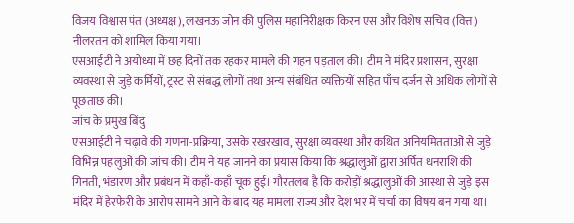विजय विश्वास पंत (अध्यक्ष), लखनऊ जोन की पुलिस महानिरीक्षक किरन एस और विशेष सचिव (वित्त) नीलरतन को शामिल किया गया।
एसआईटी ने अयोध्या में छह दिनों तक रहकर मामले की गहन पड़ताल की। टीम ने मंदिर प्रशासन, सुरक्षा व्यवस्था से जुड़े कर्मियों, ट्रस्ट से संबद्ध लोगों तथा अन्य संबंधित व्यक्तियों सहित पाँच दर्जन से अधिक लोगों से पूछताछ की।
जांच के प्रमुख बिंदु
एसआईटी ने चढ़ावे की गणना-प्रक्रिया, उसके रखरखाव, सुरक्षा व्यवस्था और कथित अनियमितताओं से जुड़े विभिन्न पहलुओं की जांच की। टीम ने यह जानने का प्रयास किया कि श्रद्धालुओं द्वारा अर्पित धनराशि की गिनती, भंडारण और प्रबंधन में कहाँ-कहाँ चूक हुई। गौरतलब है कि करोड़ों श्रद्धालुओं की आस्था से जुड़े इस मंदिर में हेरफेरी के आरोप सामने आने के बाद यह मामला राज्य और देश भर में चर्चा का विषय बन गया था।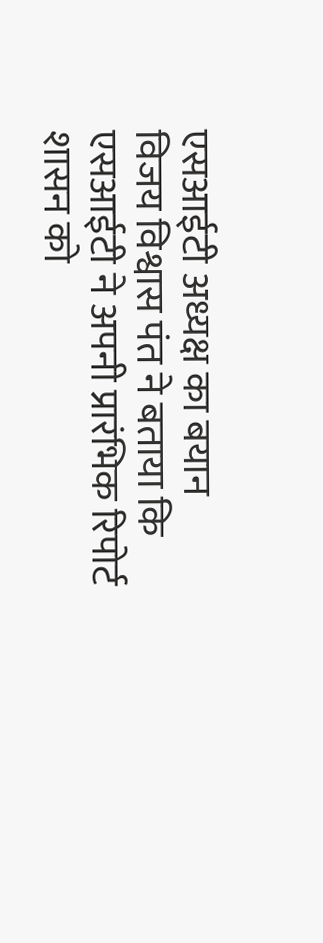एसआईटी अध्यक्ष का बयान
विजय विश्वास पंत ने बताया कि एसआईटी ने अपनी प्रारंभिक रिपोर्ट शासन को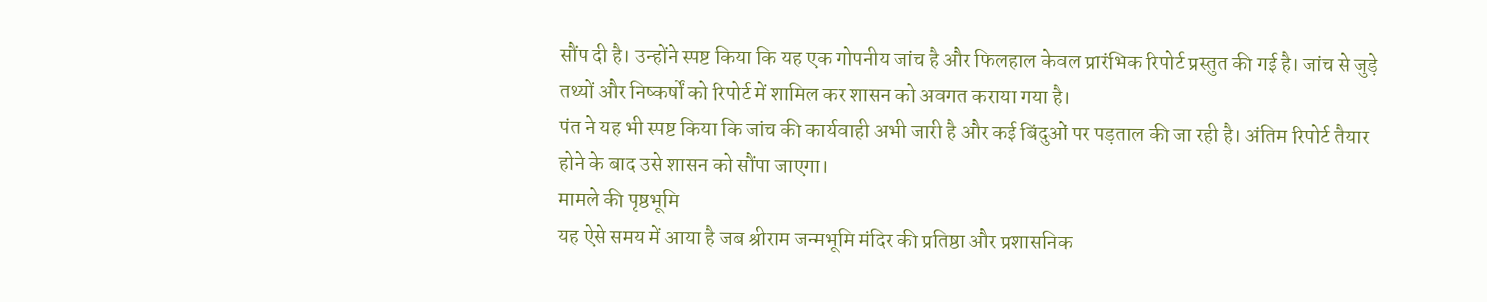सौंप दी है। उन्होंने स्पष्ट किया कि यह एक गोपनीय जांच है और फिलहाल केवल प्रारंभिक रिपोर्ट प्रस्तुत की गई है। जांच से जुड़े तथ्यों और निष्कर्षों को रिपोर्ट में शामिल कर शासन को अवगत कराया गया है।
पंत ने यह भी स्पष्ट किया कि जांच की कार्यवाही अभी जारी है और कई बिंदुओं पर पड़ताल की जा रही है। अंतिम रिपोर्ट तैयार होने के बाद उसे शासन को सौंपा जाएगा।
मामले की पृष्ठभूमि
यह ऐसे समय में आया है जब श्रीराम जन्मभूमि मंदिर की प्रतिष्ठा और प्रशासनिक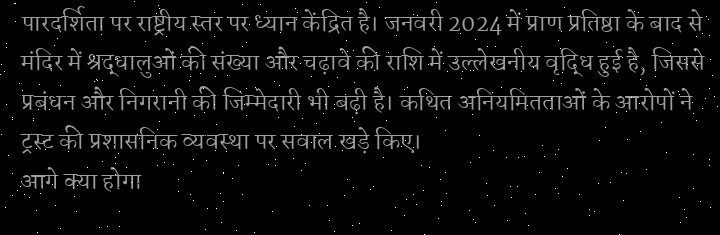पारदर्शिता पर राष्ट्रीय स्तर पर ध्यान केंद्रित है। जनवरी 2024 में प्राण प्रतिष्ठा के बाद से मंदिर में श्रद्धालुओं की संख्या और चढ़ावे की राशि में उल्लेखनीय वृद्धि हुई है, जिससे प्रबंधन और निगरानी की जिम्मेदारी भी बढ़ी है। कथित अनियमितताओं के आरोपों ने ट्रस्ट की प्रशासनिक व्यवस्था पर सवाल खड़े किए।
आगे क्या होगा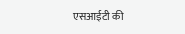एसआईटी की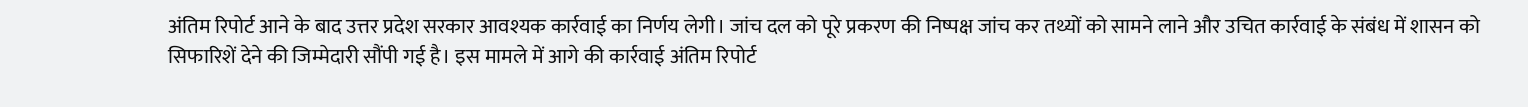अंतिम रिपोर्ट आने के बाद उत्तर प्रदेश सरकार आवश्यक कार्रवाई का निर्णय लेगी। जांच दल को पूरे प्रकरण की निष्पक्ष जांच कर तथ्यों को सामने लाने और उचित कार्रवाई के संबंध में शासन को सिफारिशें देने की जिम्मेदारी सौंपी गई है। इस मामले में आगे की कार्रवाई अंतिम रिपोर्ट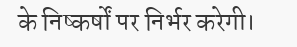के निष्कर्षों पर निर्भर करेगी।